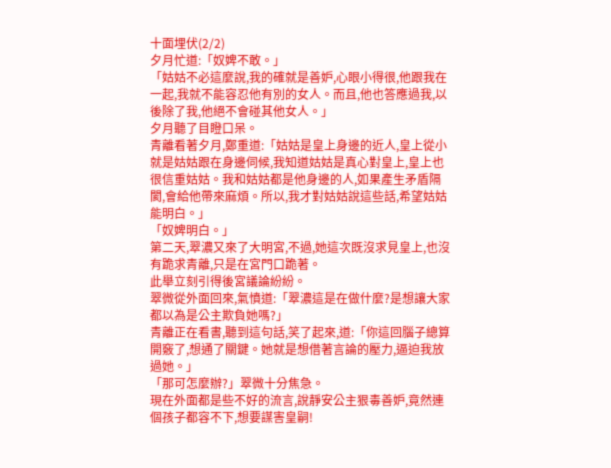十面埋伏(2/2)
夕月忙道:「奴婢不敢。」
「姑姑不必這麼說,我的確就是善妒,心眼小得很,他跟我在一起,我就不能容忍他有別的女人。而且,他也答應過我,以後除了我,他絕不會碰其他女人。」
夕月聽了目瞪口呆。
青離看著夕月,鄭重道:「姑姑是皇上身邊的近人,皇上從小就是姑姑跟在身邊伺候,我知道姑姑是真心對皇上,皇上也很信重姑姑。我和姑姑都是他身邊的人,如果產生矛盾隔閡,會給他帶來麻煩。所以,我才對姑姑說這些話,希望姑姑能明白。」
「奴婢明白。」
第二天,翠濃又來了大明宮,不過,她這次既沒求見皇上,也沒有跪求青離,只是在宮門口跪著。
此舉立刻引得後宮議論紛紛。
翠微從外面回來,氣憤道:「翠濃這是在做什麼?是想讓大家都以為是公主欺負她嗎?」
青離正在看書,聽到這句話,笑了起來,道:「你這回腦子總算開竅了,想通了關鍵。她就是想借著言論的壓力,逼迫我放過她。」
「那可怎麼辦?」翠微十分焦急。
現在外面都是些不好的流言,說靜安公主狠毒善妒,竟然連個孩子都容不下,想要謀害皇嗣!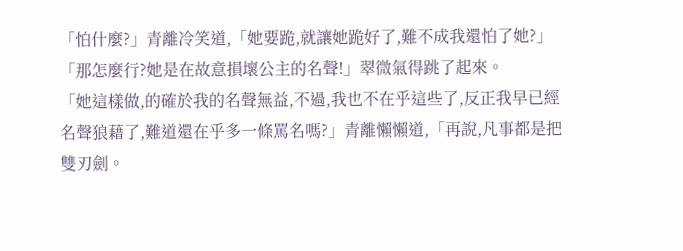「怕什麼?」青離冷笑道,「她要跪,就讓她跪好了,難不成我還怕了她?」
「那怎麼行?她是在故意損壞公主的名聲!」翠微氣得跳了起來。
「她這樣做,的確於我的名聲無益,不過,我也不在乎這些了,反正我早已經名聲狼藉了,難道還在乎多一條罵名嗎?」青離懶懶道,「再說,凡事都是把雙刃劍。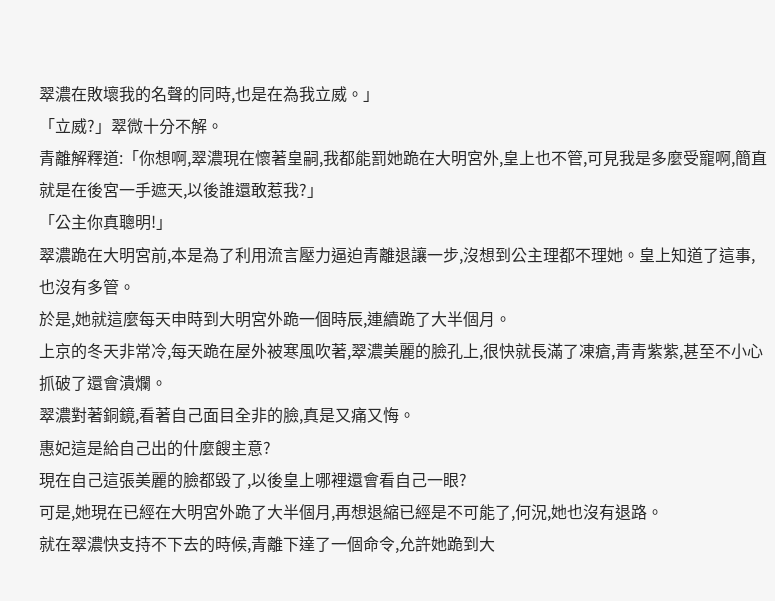翠濃在敗壞我的名聲的同時,也是在為我立威。」
「立威?」翠微十分不解。
青離解釋道:「你想啊,翠濃現在懷著皇嗣,我都能罰她跪在大明宮外,皇上也不管,可見我是多麼受寵啊,簡直就是在後宮一手遮天,以後誰還敢惹我?」
「公主你真聰明!」
翠濃跪在大明宮前,本是為了利用流言壓力逼迫青離退讓一步,沒想到公主理都不理她。皇上知道了這事,也沒有多管。
於是,她就這麼每天申時到大明宮外跪一個時辰,連續跪了大半個月。
上京的冬天非常冷,每天跪在屋外被寒風吹著,翠濃美麗的臉孔上,很快就長滿了凍瘡,青青紫紫,甚至不小心抓破了還會潰爛。
翠濃對著銅鏡,看著自己面目全非的臉,真是又痛又悔。
惠妃這是給自己出的什麼餿主意?
現在自己這張美麗的臉都毀了,以後皇上哪裡還會看自己一眼?
可是,她現在已經在大明宮外跪了大半個月,再想退縮已經是不可能了,何況,她也沒有退路。
就在翠濃快支持不下去的時候,青離下達了一個命令,允許她跪到大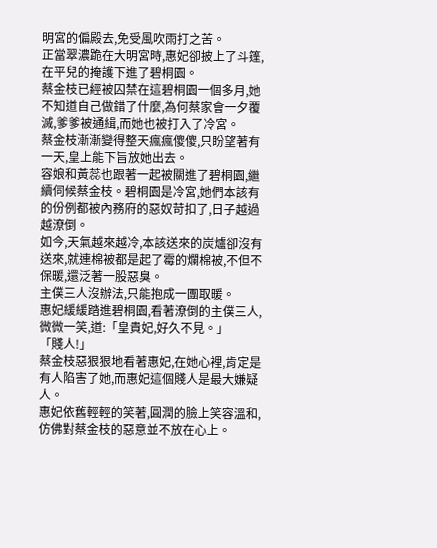明宮的偏殿去,免受風吹雨打之苦。
正當翠濃跪在大明宮時,惠妃卻披上了斗篷,在平兒的掩護下進了碧桐園。
蔡金枝已經被囚禁在這碧桐園一個多月,她不知道自己做錯了什麼,為何蔡家會一夕覆滅,爹爹被通緝,而她也被打入了冷宮。
蔡金枝漸漸變得整天瘋瘋傻傻,只盼望著有一天,皇上能下旨放她出去。
容娘和黃蕊也跟著一起被關進了碧桐園,繼續伺候蔡金枝。碧桐園是冷宮,她們本該有的份例都被內務府的惡奴苛扣了,日子越過越潦倒。
如今,天氣越來越冷,本該送來的炭爐卻沒有送來,就連棉被都是起了霉的爛棉被,不但不保暖,還泛著一股惡臭。
主僕三人沒辦法,只能抱成一團取暖。
惠妃緩緩踏進碧桐園,看著潦倒的主僕三人,微微一笑,道:「皇貴妃,好久不見。」
「賤人!」
蔡金枝惡狠狠地看著惠妃,在她心裡,肯定是有人陷害了她,而惠妃這個賤人是最大嫌疑人。
惠妃依舊輕輕的笑著,圓潤的臉上笑容溫和,仿佛對蔡金枝的惡意並不放在心上。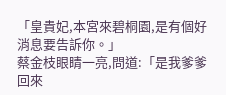「皇貴妃,本宮來碧桐園,是有個好消息要告訴你。」
蔡金枝眼睛一亮,問道:「是我爹爹回來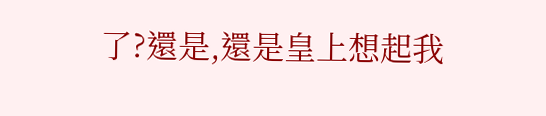了?還是,還是皇上想起我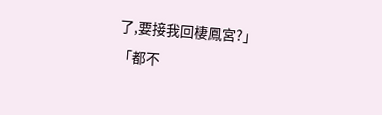了,要接我回棲鳳宮?」
「都不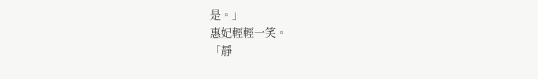是。」
惠妃輕輕一笑。
「靜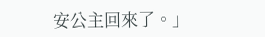安公主回來了。」